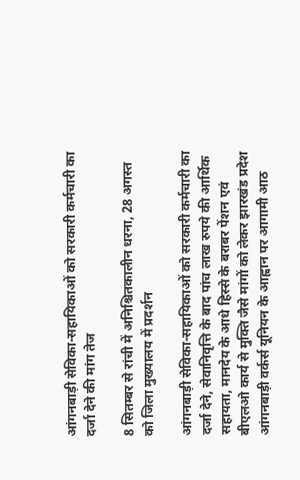आंगनबाड़ी सेविका-सहायिकाओं को सरकारी कर्मचारी का दर्जा देने की मांग तेज

8 सितम्बर से रांची में अनिश्चितकालीन धरना, 28 अगस्त को जिला मुख्यालय में प्रदर्शन

आंगनबाड़ी सेविका-सहायिकाओं को सरकारी कर्मचारी का दर्जा देने, सेवानिवृत्ति के बाद पांच लाख रुपये की आर्थिक सहायता, मानदेय के आधे हिस्से के बराबर पेंशन एवं बीएलओ कार्य से मुक्ति जैसे मांगों को लेकर झारखंड प्रदेश आंगनबाड़ी वर्कर्स यूनियन के आह्वान पर आगामी आठ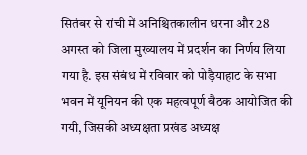सितंबर से रांची में अनिश्चितकालीन धरना और 28 अगस्त को जिला मुख्यालय में प्रदर्शन का निर्णय लिया गया है. इस संबंध में रविवार को पोड़ैयाहाट के सभा भवन में यूनियन की एक महत्वपूर्ण बैठक आयोजित की गयी, जिसकी अध्यक्षता प्रखंड अध्यक्ष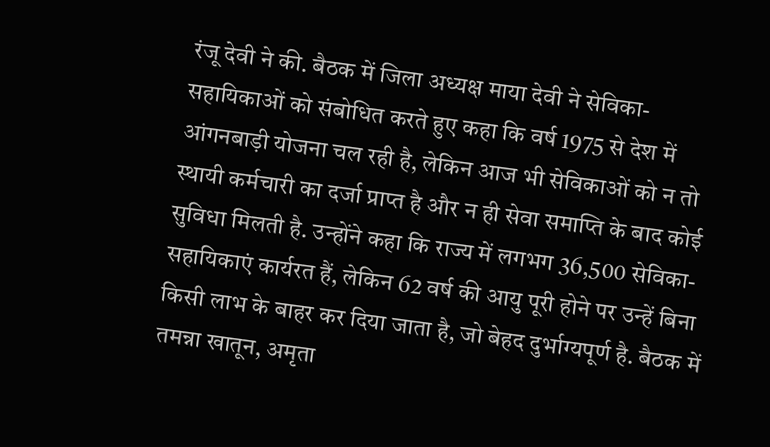रंजू देवी ने की. बैठक में जिला अध्यक्ष माया देवी ने सेविका-सहायिकाओं को संबोधित करते हुए कहा कि वर्ष 1975 से देश में आंगनबाड़ी योजना चल रही है, लेकिन आज भी सेविकाओं को न तो स्थायी कर्मचारी का दर्जा प्राप्त है और न ही सेवा समाप्ति के बाद कोई सुविधा मिलती है. उन्होंने कहा कि राज्य में लगभग 36,500 सेविका-सहायिकाएं कार्यरत हैं, लेकिन 62 वर्ष की आयु पूरी होने पर उन्हें बिना किसी लाभ के बाहर कर दिया जाता है, जो बेहद दुर्भाग्यपूर्ण है. बैठक में तमन्ना खातून, अमृता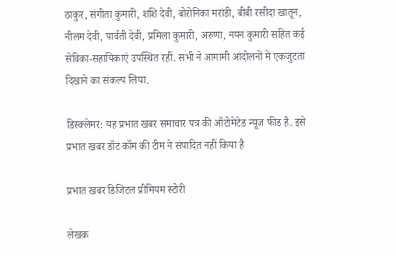ठाकुर, संगीता कुमारी, शशि देवी, बोरोनिका मरांडी, बीबी रसीदा खातून, नीलम देवी, पार्वती देवी, प्रमिला कुमारी, अरुणा, नयन कुमारी सहित कई सेविका-सहायिकाएं उपस्थित रहीं. सभी ने आगामी आंदोलनों में एकजुटता दिखाने का संकल्प लिया.

डिस्क्लेमर: यह प्रभात खबर समाचार पत्र की ऑटोमेटेड न्यूज फीड है. इसे प्रभात खबर डॉट कॉम की टीम ने संपादित नहीं किया है

प्रभात खबर डिजिटल प्रीमियम स्टोरी

लेखक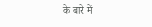के बारे में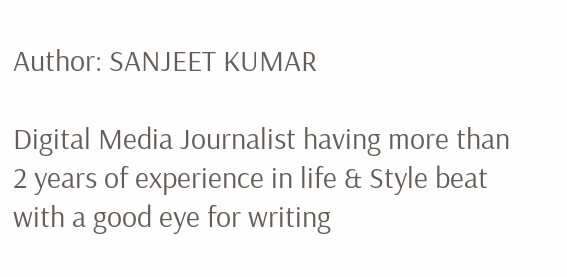Author: SANJEET KUMAR

Digital Media Journalist having more than 2 years of experience in life & Style beat with a good eye for writing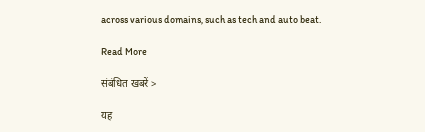across various domains, such as tech and auto beat.

Read More

संबंधित खबरें >

यह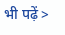भी पढ़ें >